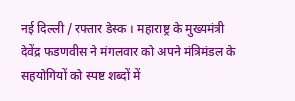नई दिल्ली / रफ्तार डेस्क । महाराष्ट्र के मुख्यमंत्री देवेंद्र फडणवीस ने मंगलवार को अपने मंत्रिमंडल के सहयोगियों को स्पष्ट शब्दों में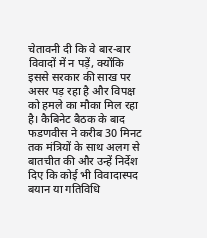चेतावनी दी कि वे बार-बार विवादों में न पड़ें, क्योंकि इससे सरकार की साख पर असर पड़ रहा है और विपक्ष को हमले का मौका मिल रहा है। कैबिनेट बैठक के बाद फडणवीस ने करीब 30 मिनट तक मंत्रियों के साथ अलग से बातचीत की और उन्हें निर्देश दिए कि कोई भी विवादास्पद बयान या गतिविधि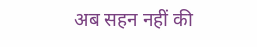अब सहन नहीं की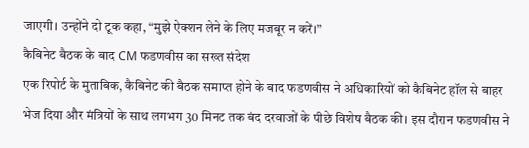जाएगी। उन्होंने दो टूक कहा, “मुझे ऐक्शन लेने के लिए मजबूर न करें।”
कैबिनेट बैठक के बाद CM फडणवीस का सख्त संदेश
एक रिपोर्ट के मुताबिक, कैबिनेट की बैठक समाप्त होने के बाद फडणवीस ने अधिकारियों को कैबिनेट हॉल से बाहर भेज दिया और मंत्रियों के साथ लगभग 30 मिनट तक बंद दरवाजों के पीछे विशेष बैठक की। इस दौरान फडणवीस ने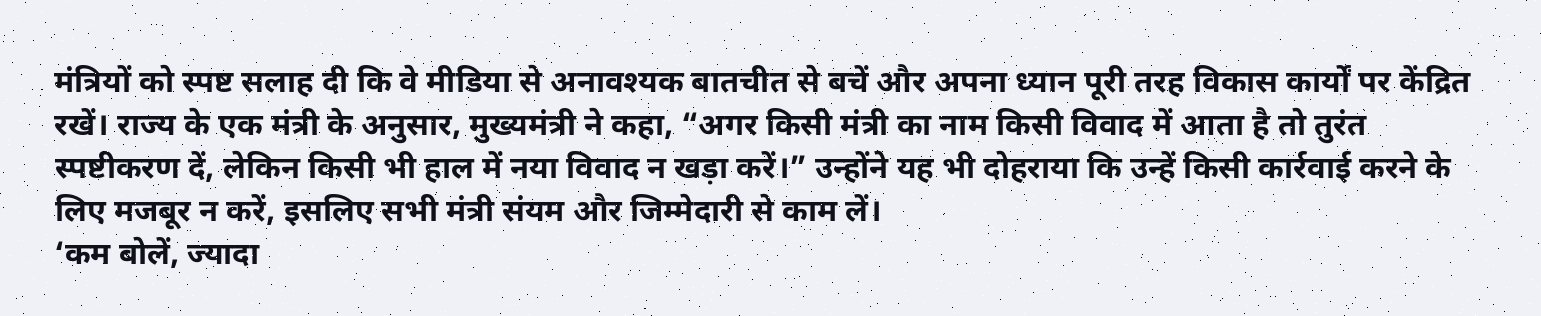मंत्रियों को स्पष्ट सलाह दी कि वे मीडिया से अनावश्यक बातचीत से बचें और अपना ध्यान पूरी तरह विकास कार्यों पर केंद्रित रखें। राज्य के एक मंत्री के अनुसार, मुख्यमंत्री ने कहा, “अगर किसी मंत्री का नाम किसी विवाद में आता है तो तुरंत स्पष्टीकरण दें, लेकिन किसी भी हाल में नया विवाद न खड़ा करें।” उन्होंने यह भी दोहराया कि उन्हें किसी कार्रवाई करने के लिए मजबूर न करें, इसलिए सभी मंत्री संयम और जिम्मेदारी से काम लें।
‘कम बोलें, ज्यादा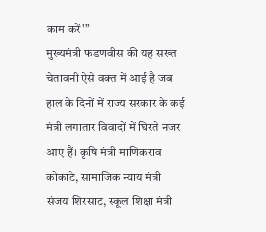काम करें'”
मुख्यमंत्री फडणवीस की यह सख्त चेतावनी ऐसे वक्त में आई है जब हाल के दिनों में राज्य सरकार के कई मंत्री लगातार विवादों में घिरते नजर आए हैं। कृषि मंत्री माणिकराव कोकाटे, सामाजिक न्याय मंत्री संजय शिरसाट, स्कूल शिक्षा मंत्री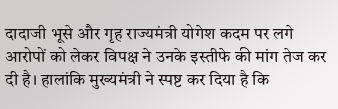दादाजी भूसे और गृह राज्यमंत्री योगेश कदम पर लगे आरोपों को लेकर विपक्ष ने उनके इस्तीफे की मांग तेज कर दी है। हालांकि मुख्यमंत्री ने स्पष्ट कर दिया है कि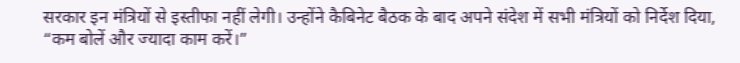सरकार इन मंत्रियों से इस्तीफा नहीं लेगी। उन्होंने कैबिनेट बैठक के बाद अपने संदेश में सभी मंत्रियों को निर्देश दिया, “कम बोलें और ज्यादा काम करें।”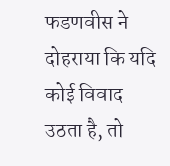फडणवीस ने दोहराया कि यदि कोई विवाद उठता है, तो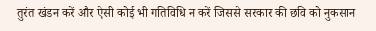तुरंत खंडन करें और ऐसी कोई भी गतिविधि न करें जिससे सरकार की छवि को नुकसान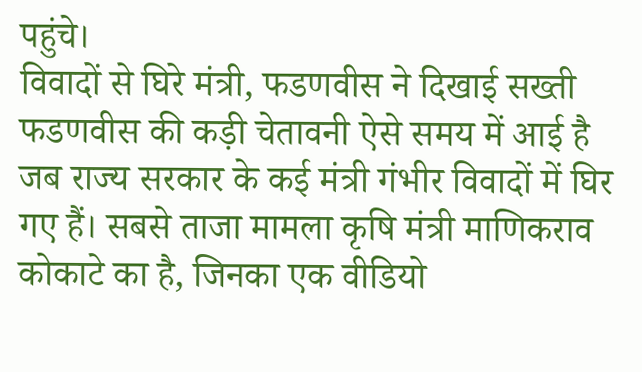पहुंचे।
विवादों से घिरे मंत्री, फडणवीस ने दिखाई सख्ती
फडणवीस की कड़ी चेतावनी ऐसे समय में आई है जब राज्य सरकार के कई मंत्री गंभीर विवादों में घिर गए हैं। सबसे ताजा मामला कृषि मंत्री माणिकराव कोकाटे का है, जिनका एक वीडियो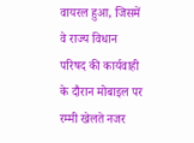वायरल हुआ, जिसमें वे राज्य विधान परिषद की कार्यवाही के दौरान मोबाइल पर रम्मी खेलते नजर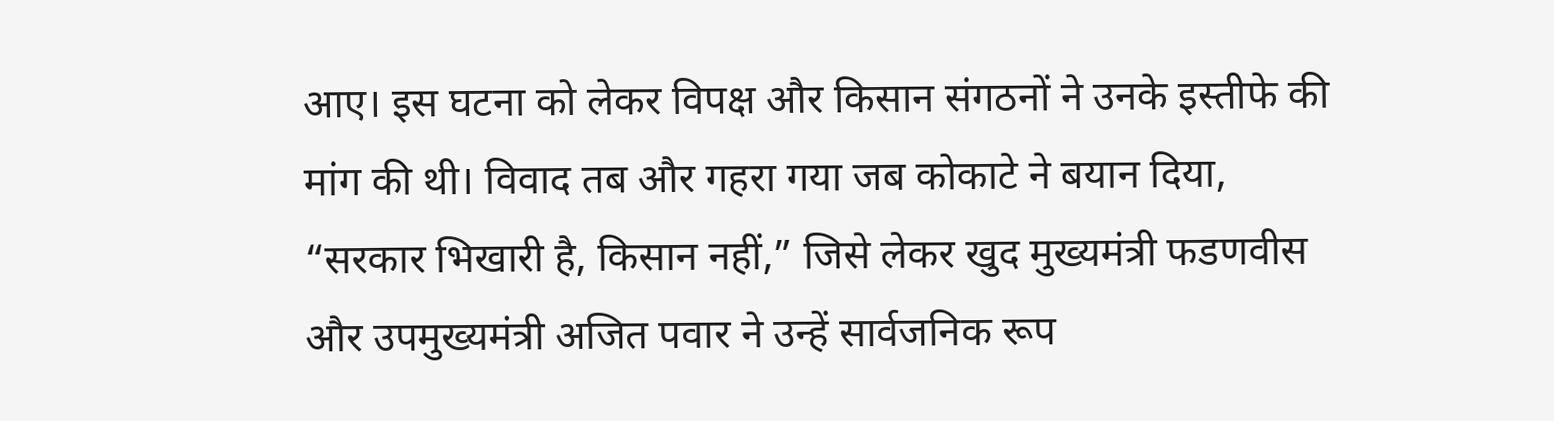आए। इस घटना को लेकर विपक्ष और किसान संगठनों ने उनके इस्तीफे की मांग की थी। विवाद तब और गहरा गया जब कोकाटे ने बयान दिया, “सरकार भिखारी है, किसान नहीं,” जिसे लेकर खुद मुख्यमंत्री फडणवीस और उपमुख्यमंत्री अजित पवार ने उन्हें सार्वजनिक रूप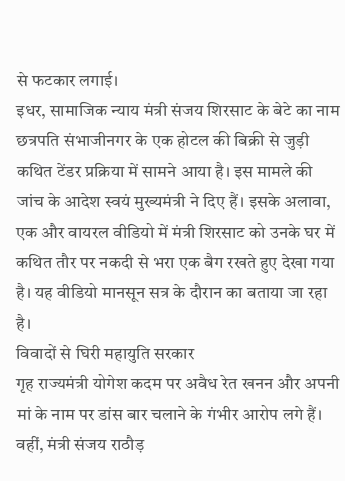से फटकार लगाई।
इधर, सामाजिक न्याय मंत्री संजय शिरसाट के बेटे का नाम छत्रपति संभाजीनगर के एक होटल की बिक्री से जुड़ी कथित टेंडर प्रक्रिया में सामने आया है। इस मामले की जांच के आदेश स्वयं मुख्यमंत्री ने दिए हैं। इसके अलावा, एक और वायरल वीडियो में मंत्री शिरसाट को उनके घर में कथित तौर पर नकदी से भरा एक बैग रखते हुए देखा गया है। यह वीडियो मानसून सत्र के दौरान का बताया जा रहा है।
विवादों से घिरी महायुति सरकार
गृह राज्यमंत्री योगेश कदम पर अवैध रेत खनन और अपनी मां के नाम पर डांस बार चलाने के गंभीर आरोप लगे हैं। वहीं, मंत्री संजय राठौड़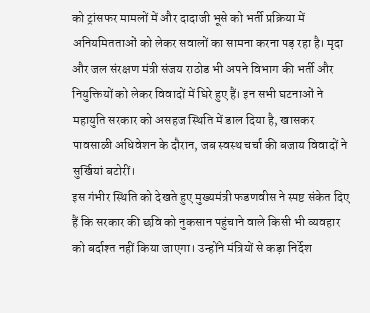को ट्रांसफर मामलों में और दादाजी भूसे को भर्ती प्रक्रिया में अनियमितताओं को लेकर सवालों का सामना करना पड़ रहा है। मृदा और जल संरक्षण मंत्री संजय राठोड भी अपने विभाग की भर्ती और नियुक्तियों को लेकर विवादों में घिरे हुए हैं। इन सभी घटनाओं ने महायुति सरकार को असहज स्थिति में डाल दिया है, खासकर पावसाळी अधिवेशन के दौरान, जब स्वस्थ चर्चा की बजाय विवादों ने सुर्खियां बटोरीं।
इस गंभीर स्थिति को देखते हुए मुख्यमंत्री फडणवीस ने स्पष्ट संकेत दिए हैं कि सरकार की छवि को नुकसान पहुंचाने वाले किसी भी व्यवहार को बर्दाश्त नहीं किया जाएगा। उन्होंने मंत्रियों से कड़ा निर्देश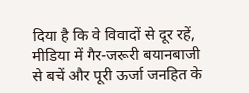दिया है कि वे विवादों से दूर रहें, मीडिया में गैर-जरूरी बयानबाजी से बचें और पूरी ऊर्जा जनहित के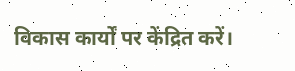विकास कार्यों पर केंद्रित करें।